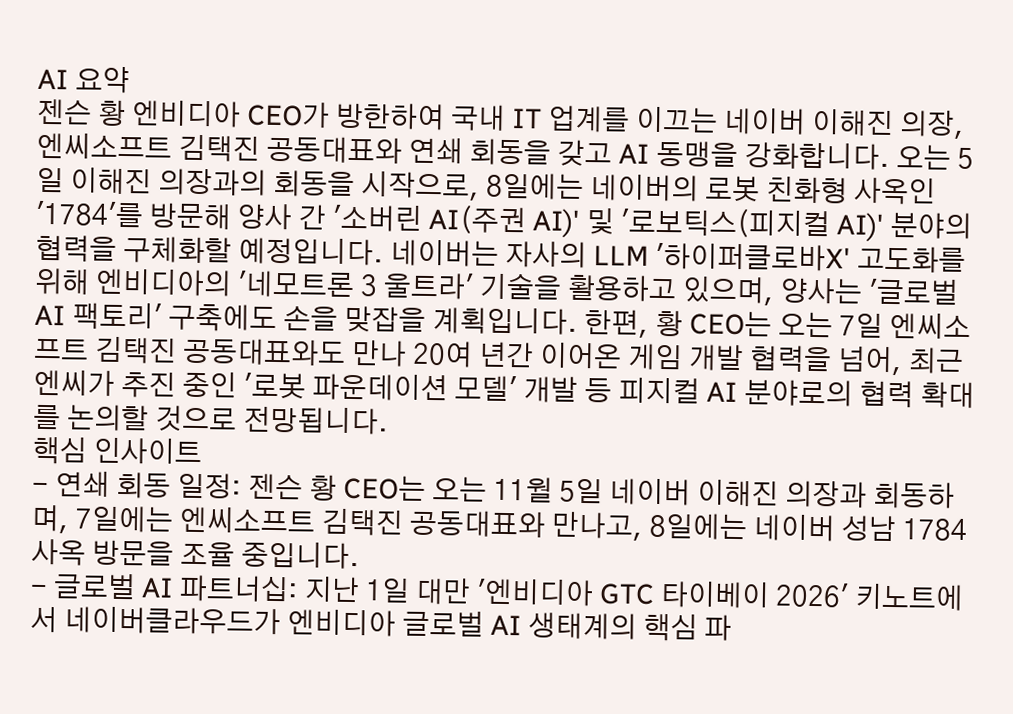AI 요약
젠슨 황 엔비디아 CEO가 방한하여 국내 IT 업계를 이끄는 네이버 이해진 의장, 엔씨소프트 김택진 공동대표와 연쇄 회동을 갖고 AI 동맹을 강화합니다. 오는 5일 이해진 의장과의 회동을 시작으로, 8일에는 네이버의 로봇 친화형 사옥인 '1784'를 방문해 양사 간 '소버린 AI(주권 AI)' 및 '로보틱스(피지컬 AI)' 분야의 협력을 구체화할 예정입니다. 네이버는 자사의 LLM '하이퍼클로바X' 고도화를 위해 엔비디아의 '네모트론 3 울트라' 기술을 활용하고 있으며, 양사는 '글로벌 AI 팩토리' 구축에도 손을 맞잡을 계획입니다. 한편, 황 CEO는 오는 7일 엔씨소프트 김택진 공동대표와도 만나 20여 년간 이어온 게임 개발 협력을 넘어, 최근 엔씨가 추진 중인 '로봇 파운데이션 모델' 개발 등 피지컬 AI 분야로의 협력 확대를 논의할 것으로 전망됩니다.
핵심 인사이트
- 연쇄 회동 일정: 젠슨 황 CEO는 오는 11월 5일 네이버 이해진 의장과 회동하며, 7일에는 엔씨소프트 김택진 공동대표와 만나고, 8일에는 네이버 성남 1784 사옥 방문을 조율 중입니다.
- 글로벌 AI 파트너십: 지난 1일 대만 '엔비디아 GTC 타이베이 2026' 키노트에서 네이버클라우드가 엔비디아 글로벌 AI 생태계의 핵심 파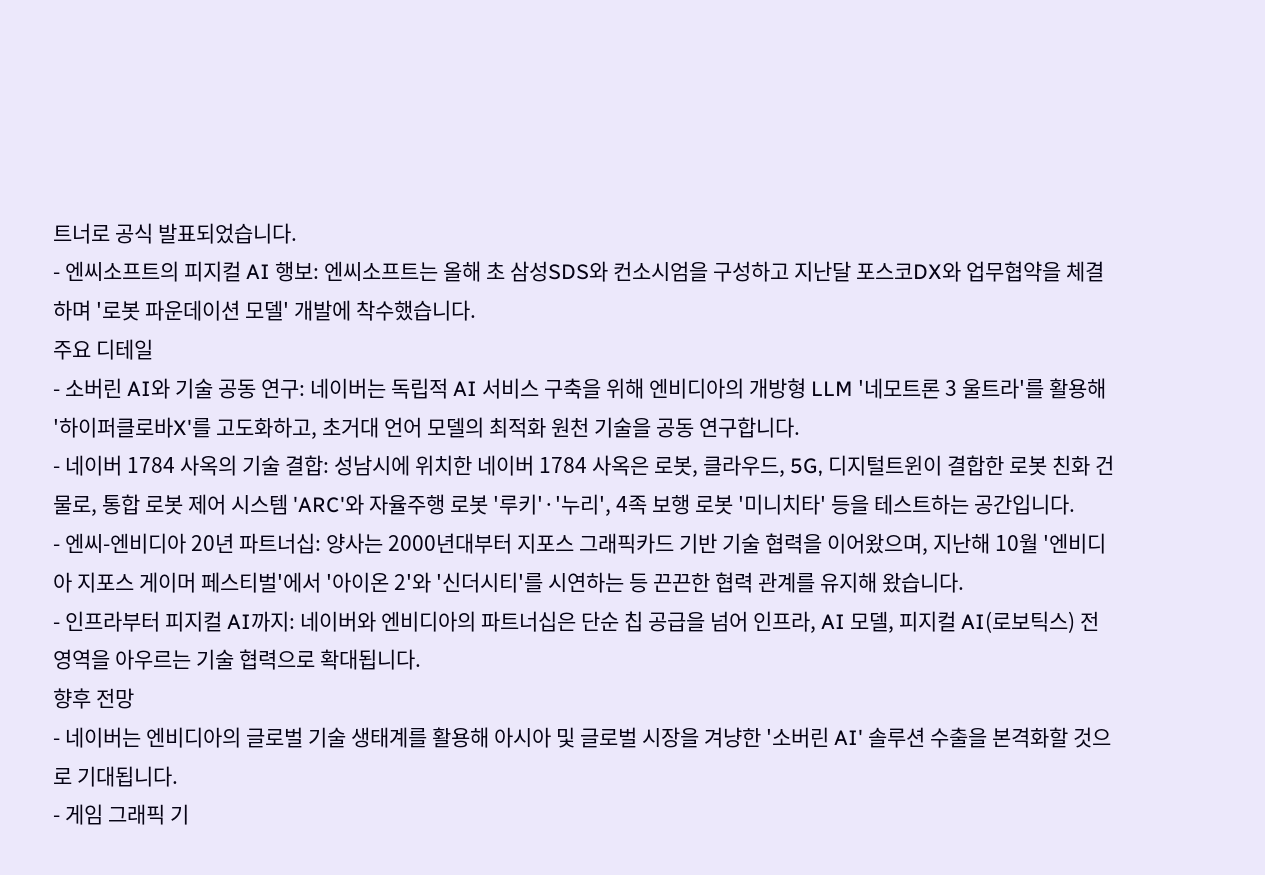트너로 공식 발표되었습니다.
- 엔씨소프트의 피지컬 AI 행보: 엔씨소프트는 올해 초 삼성SDS와 컨소시엄을 구성하고 지난달 포스코DX와 업무협약을 체결하며 '로봇 파운데이션 모델' 개발에 착수했습니다.
주요 디테일
- 소버린 AI와 기술 공동 연구: 네이버는 독립적 AI 서비스 구축을 위해 엔비디아의 개방형 LLM '네모트론 3 울트라'를 활용해 '하이퍼클로바X'를 고도화하고, 초거대 언어 모델의 최적화 원천 기술을 공동 연구합니다.
- 네이버 1784 사옥의 기술 결합: 성남시에 위치한 네이버 1784 사옥은 로봇, 클라우드, 5G, 디지털트윈이 결합한 로봇 친화 건물로, 통합 로봇 제어 시스템 'ARC'와 자율주행 로봇 '루키'·'누리', 4족 보행 로봇 '미니치타' 등을 테스트하는 공간입니다.
- 엔씨-엔비디아 20년 파트너십: 양사는 2000년대부터 지포스 그래픽카드 기반 기술 협력을 이어왔으며, 지난해 10월 '엔비디아 지포스 게이머 페스티벌'에서 '아이온 2'와 '신더시티'를 시연하는 등 끈끈한 협력 관계를 유지해 왔습니다.
- 인프라부터 피지컬 AI까지: 네이버와 엔비디아의 파트너십은 단순 칩 공급을 넘어 인프라, AI 모델, 피지컬 AI(로보틱스) 전 영역을 아우르는 기술 협력으로 확대됩니다.
향후 전망
- 네이버는 엔비디아의 글로벌 기술 생태계를 활용해 아시아 및 글로벌 시장을 겨냥한 '소버린 AI' 솔루션 수출을 본격화할 것으로 기대됩니다.
- 게임 그래픽 기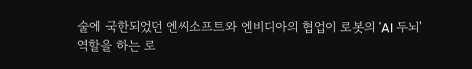술에 국한되었던 엔씨소프트와 엔비디아의 협업이 로봇의 'AI 두뇌' 역할을 하는 로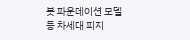봇 파운데이션 모델 등 차세대 피지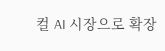컬 AI 시장으로 확장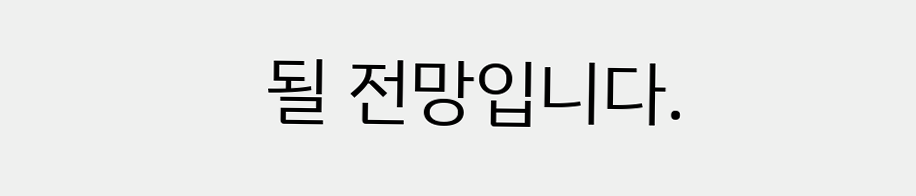될 전망입니다.